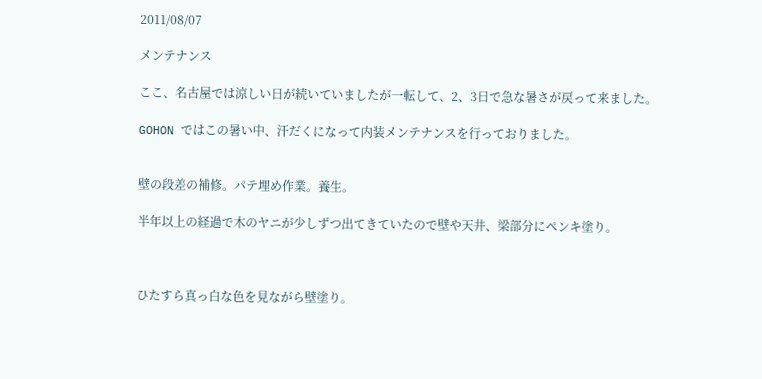2011/08/07

メンテナンス

ここ、名古屋では涼しい日が続いていましたが一転して、2、3日で急な暑さが戻って来ました。

GOHON ではこの暑い中、汗だくになって内装メンテナンスを行っておりました。


壁の段差の補修。パテ埋め作業。養生。

半年以上の経過で木のヤニが少しずつ出てきていたので壁や天井、梁部分にペンキ塗り。



ひたすら真っ白な色を見ながら壁塗り。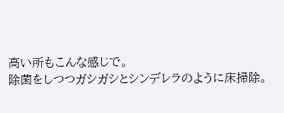高い所もこんな感じで。
除菌をしつつガシガシとシンデレラのように床掃除。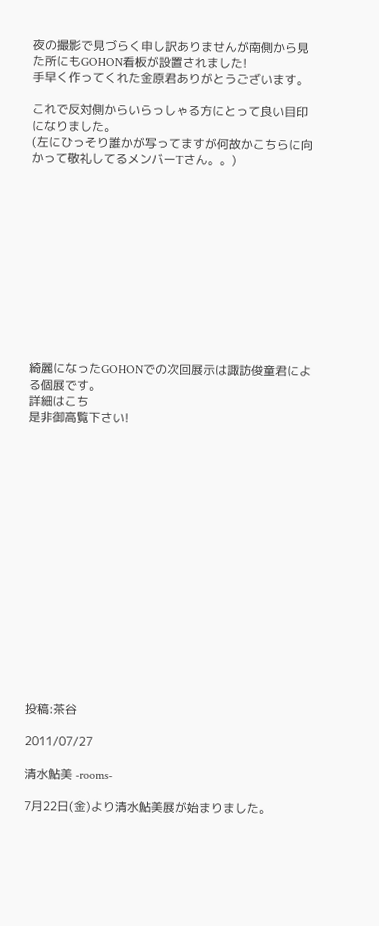夜の撮影で見づらく申し訳ありませんが南側から見た所にもGOHON看板が設置されました!
手早く作ってくれた金原君ありがとうございます。

これで反対側からいらっしゃる方にとって良い目印になりました。
(左にひっそり誰かが写ってますが何故かこちらに向かって敬礼してるメンバーTさん。。)












綺麗になったGOHONでの次回展示は諏訪俊童君による個展です。
詳細はこち
是非御高覧下さい!

















投稿:茶谷

2011/07/27

清水鮎美 -rooms-

7月22日(金)より清水鮎美展が始まりました。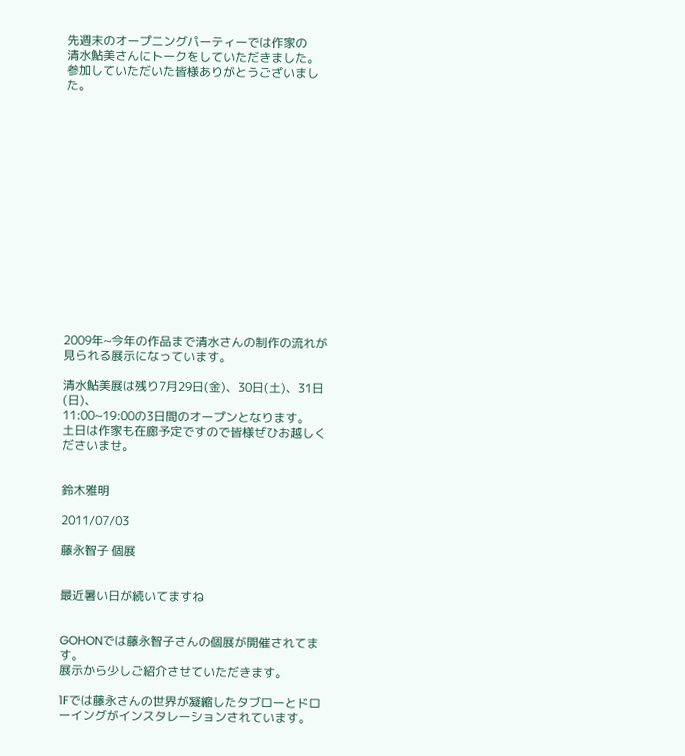先週末のオープニングパーティーでは作家の
清水鮎美さんにトークをしていただきました。
参加していただいた皆様ありがとうございました。
















2009年~今年の作品まで清水さんの制作の流れが
見られる展示になっています。

清水鮎美展は残り7月29日(金)、30日(土)、31日(日)、
11:00~19:00の3日間のオープンとなります。
土日は作家も在廊予定ですので皆様ぜひお越しくださいませ。


鈴木雅明

2011/07/03

藤永智子 個展


最近暑い日が続いてますね


GOHONでは藤永智子さんの個展が開催されてます。
展示から少しご紹介させていただきます。

1Fでは藤永さんの世界が凝縮したタブローとドローイングがインスタレーションされています。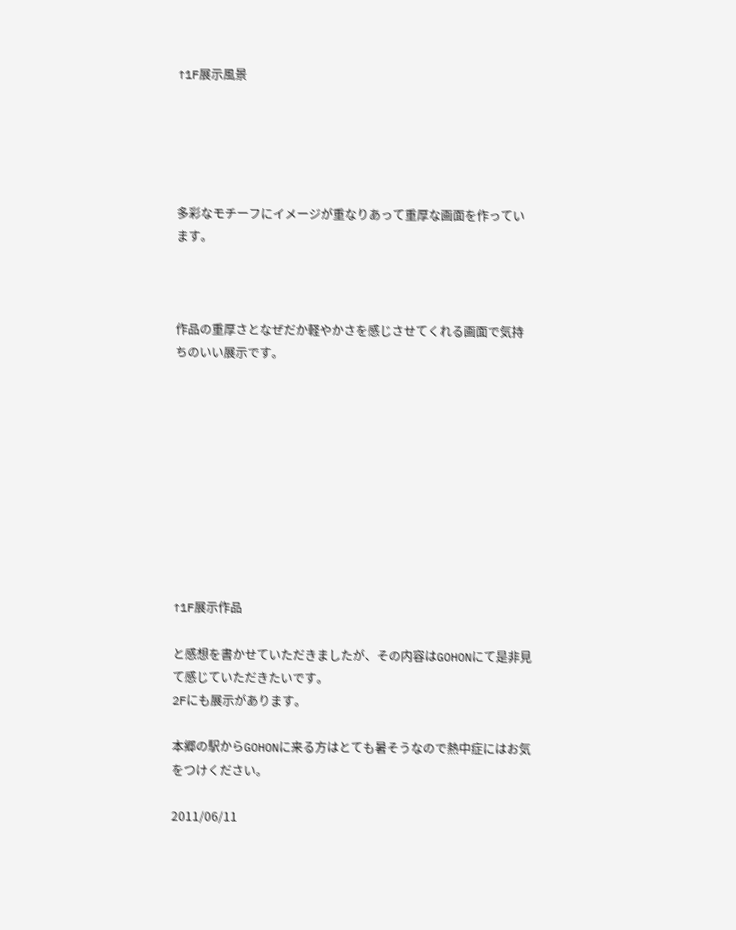↑1F展示風景





多彩なモチーフにイメージが重なりあって重厚な画面を作っています。



作品の重厚さとなぜだか軽やかさを感じさせてくれる画面で気持ちのいい展示です。










↑1F展示作品

と感想を書かせていただきましたが、その内容はGOHONにて是非見て感じていただきたいです。
2Fにも展示があります。

本郷の駅からGOHONに来る方はとても暑そうなので熱中症にはお気をつけください。

2011/06/11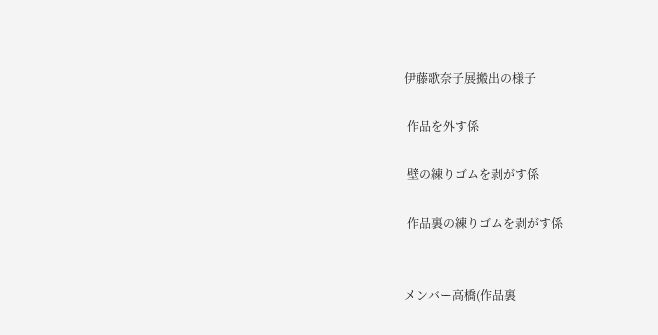伊藤歌奈子展搬出の様子

 作品を外す係

 壁の練りゴムを剥がす係

 作品裏の練りゴムを剥がす係


メンバー高橋(作品裏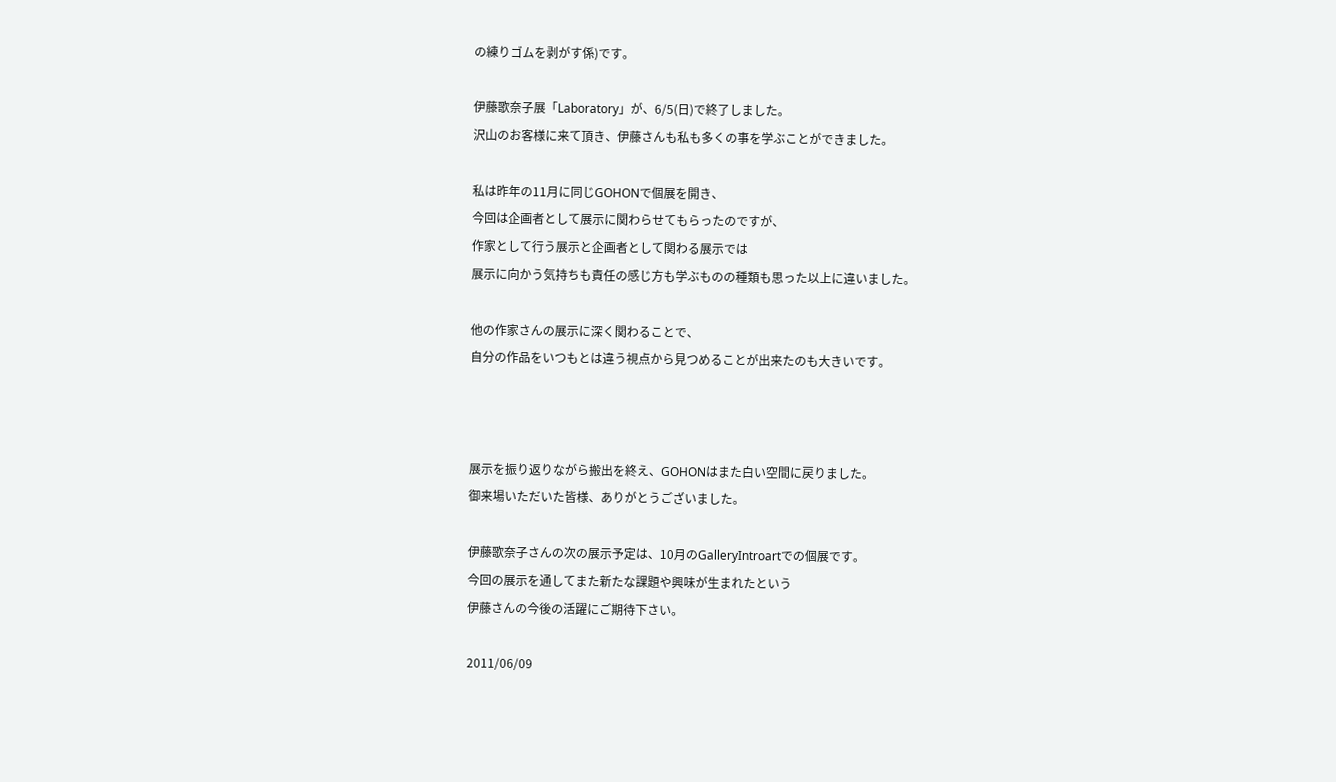の練りゴムを剥がす係)です。

伊藤歌奈子展「Laboratory」が、6/5(日)で終了しました。
沢山のお客様に来て頂き、伊藤さんも私も多くの事を学ぶことができました。

私は昨年の11月に同じGOHONで個展を開き、
今回は企画者として展示に関わらせてもらったのですが、
作家として行う展示と企画者として関わる展示では
展示に向かう気持ちも責任の感じ方も学ぶものの種類も思った以上に違いました。

他の作家さんの展示に深く関わることで、
自分の作品をいつもとは違う視点から見つめることが出来たのも大きいです。



展示を振り返りながら搬出を終え、GOHONはまた白い空間に戻りました。
御来場いただいた皆様、ありがとうございました。

伊藤歌奈子さんの次の展示予定は、10月のGalleryIntroartでの個展です。
今回の展示を通してまた新たな課題や興味が生まれたという
伊藤さんの今後の活躍にご期待下さい。

2011/06/09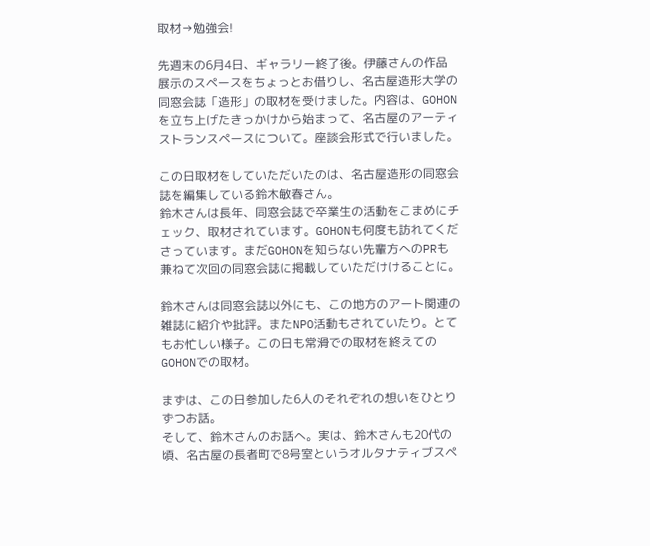取材→勉強会!

先週末の6月4日、ギャラリー終了後。伊藤さんの作品展示のスペースをちょっとお借りし、名古屋造形大学の同窓会誌「造形」の取材を受けました。内容は、GOHONを立ち上げたきっかけから始まって、名古屋のアーティストランスペースについて。座談会形式で行いました。

この日取材をしていただいたのは、名古屋造形の同窓会誌を編集している鈴木敏春さん。
鈴木さんは長年、同窓会誌で卒業生の活動をこまめにチェック、取材されています。GOHONも何度も訪れてくださっています。まだGOHONを知らない先輩方へのPRも兼ねて次回の同窓会誌に掲載していただけけることに。

鈴木さんは同窓会誌以外にも、この地方のアート関連の雑誌に紹介や批評。またNPO活動もされていたり。とてもお忙しい様子。この日も常滑での取材を終えてのGOHONでの取材。

まずは、この日参加した6人のそれぞれの想いをひとりずつお話。
そして、鈴木さんのお話へ。実は、鈴木さんも20代の頃、名古屋の長者町で8号室というオルタナティブスペ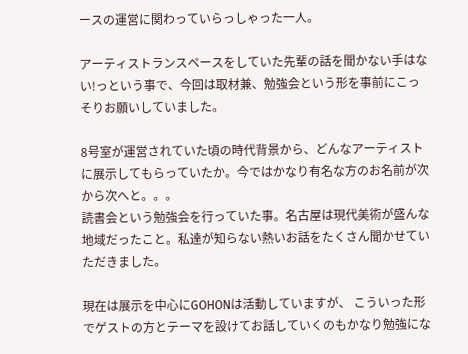ースの運営に関わっていらっしゃった一人。

アーティストランスペースをしていた先輩の話を聞かない手はない!っという事で、今回は取材兼、勉強会という形を事前にこっそりお願いしていました。

8号室が運営されていた頃の時代背景から、どんなアーティストに展示してもらっていたか。今ではかなり有名な方のお名前が次から次へと。。。
読書会という勉強会を行っていた事。名古屋は現代美術が盛んな地域だったこと。私達が知らない熱いお話をたくさん聞かせていただきました。

現在は展示を中心にGOHONは活動していますが、 こういった形でゲストの方とテーマを設けてお話していくのもかなり勉強にな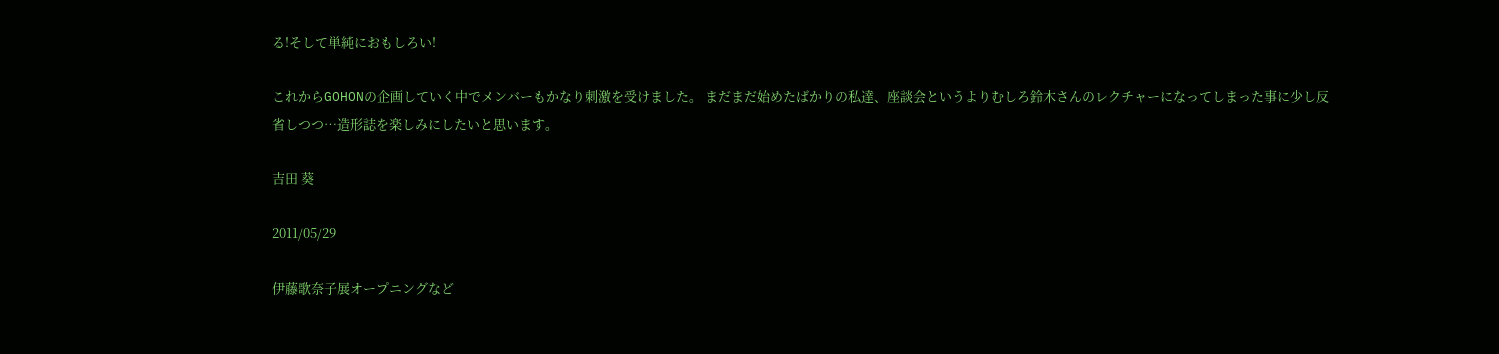る!そして単純におもしろい!

これからGOHONの企画していく中でメンバーもかなり刺激を受けました。 まだまだ始めたばかりの私達、座談会というよりむしろ鈴木さんのレクチャーになってしまった事に少し反省しつつ…造形誌を楽しみにしたいと思います。

吉田 葵

2011/05/29

伊藤歌奈子展オープニングなど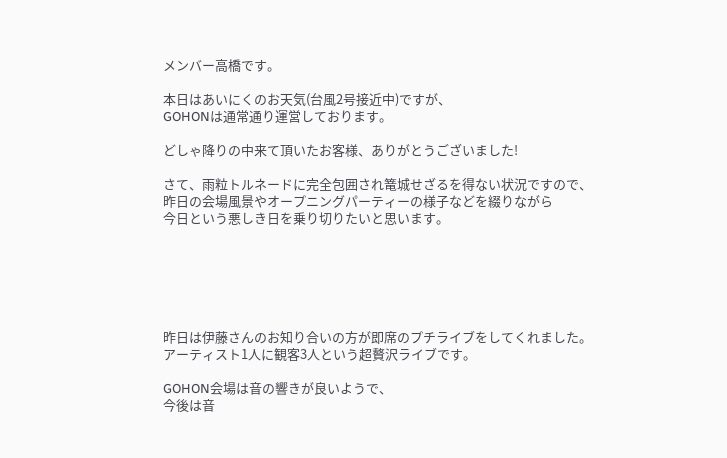メンバー高橋です。

本日はあいにくのお天気(台風2号接近中)ですが、
GOHONは通常通り運営しております。

どしゃ降りの中来て頂いたお客様、ありがとうございました!

さて、雨粒トルネードに完全包囲され篭城せざるを得ない状況ですので、
昨日の会場風景やオープニングパーティーの様子などを綴りながら
今日という悪しき日を乗り切りたいと思います。






昨日は伊藤さんのお知り合いの方が即席のプチライブをしてくれました。
アーティスト1人に観客3人という超贅沢ライブです。

GOHON会場は音の響きが良いようで、
今後は音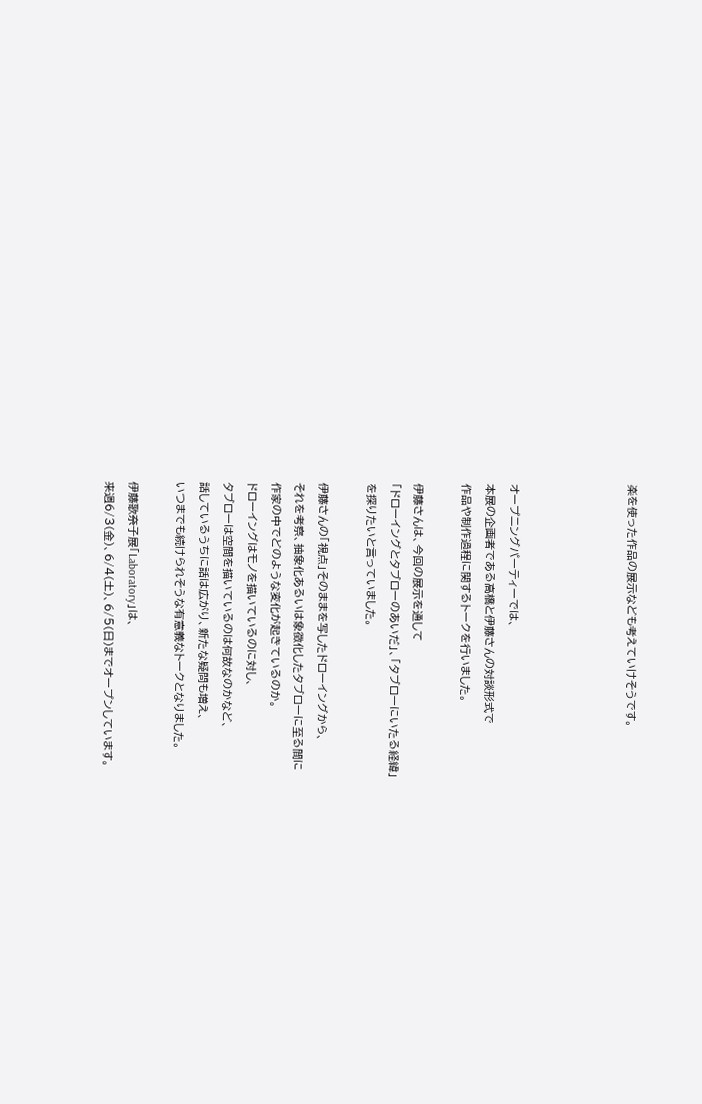楽を使った作品の展示なども考えていけそうです。




オープニングパーティーでは、
本展の企画者である高橋と伊藤さんの対談形式で
作品や制作過程に関するトークを行いました。

伊藤さんは、今回の展示を通して
「ドローイングとタブローのあいだ」、「タブローにいたる経緯」
を探りたいと言っていました。

伊藤さんの「視点」そのままを写したドローイングから、
それを考察、抽象化あるいは象徴化したタブローに至る間に
作家の中でどのような変化が起きているのか。
ドローイングはモノを描いているのに対し、
タブローは空間を描いているのは何故なのかなど、
話しているうちに話は広がり、新たな疑問も増え、
いつまでも続けられそうな有意義なトークとなりました。

伊藤歌奈子展「Laboratory」は、
来週6/3(金)、6/4(土)、6/5(日)までオープンしています。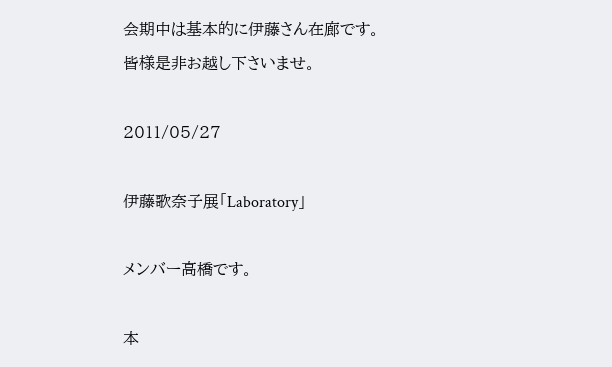会期中は基本的に伊藤さん在廊です。
皆様是非お越し下さいませ。

2011/05/27

伊藤歌奈子展「Laboratory」

メンバー高橋です。

本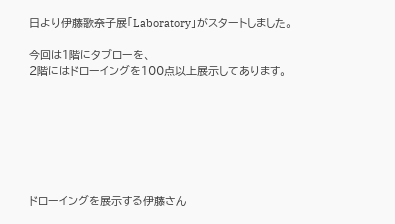日より伊藤歌奈子展「Laboratory」がスタートしました。

今回は1階にタブローを、
2階にはドローイングを100点以上展示してあります。







ドローイングを展示する伊藤さん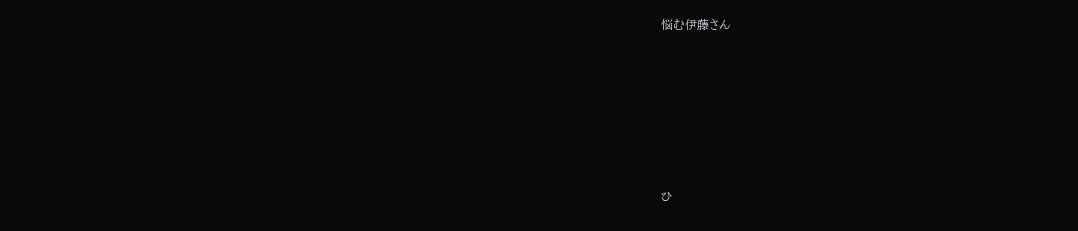悩む伊藤さん








ひ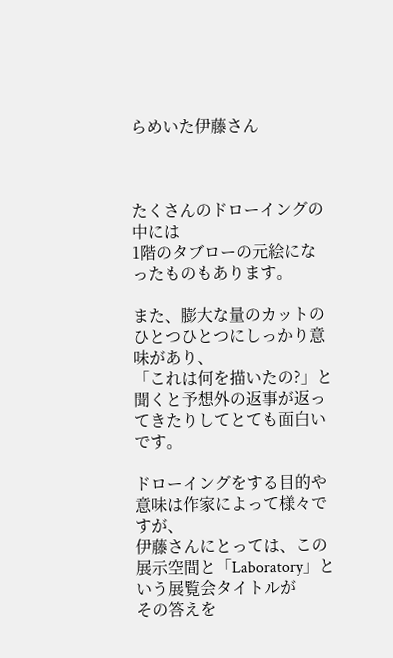らめいた伊藤さん



たくさんのドローイングの中には
1階のタブローの元絵になったものもあります。

また、膨大な量のカットのひとつひとつにしっかり意味があり、
「これは何を描いたの?」と聞くと予想外の返事が返ってきたりしてとても面白いです。

ドローイングをする目的や意味は作家によって様々ですが、
伊藤さんにとっては、この展示空間と「Laboratory」という展覧会タイトルが
その答えを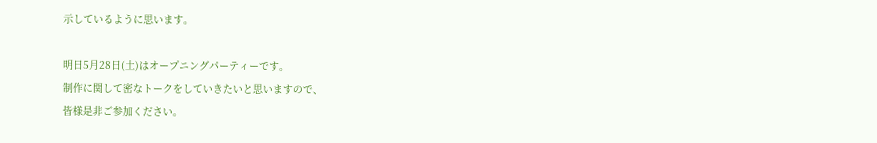示しているように思います。

明日5月28日(土)はオープニングパーティーです。
制作に関して密なトークをしていきたいと思いますので、
皆様是非ご参加ください。